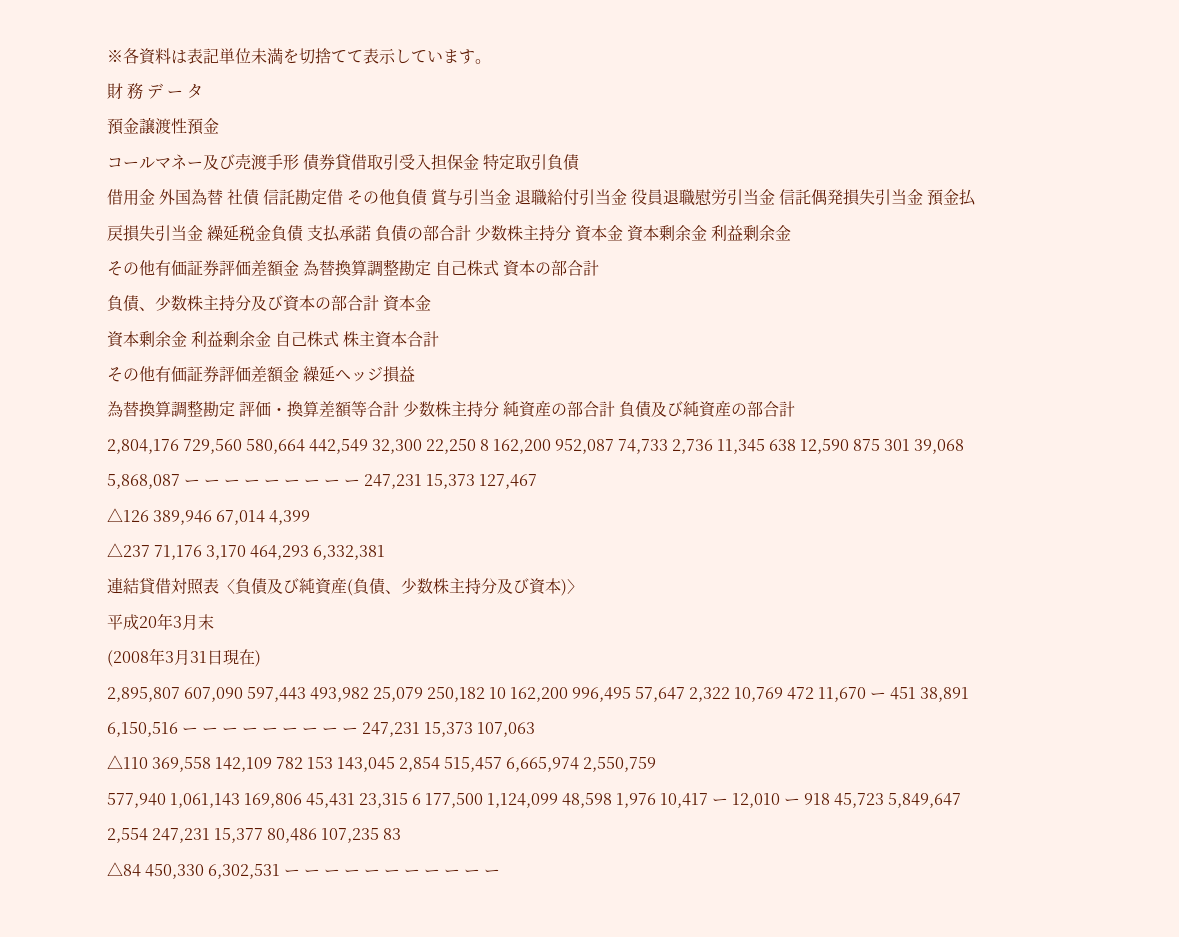※各資料は表記単位未満を切捨てて表示しています。
財 務 デ ー タ
預金譲渡性預金
コールマネー及び売渡手形 債券貸借取引受入担保金 特定取引負債
借用金 外国為替 社債 信託勘定借 その他負債 賞与引当金 退職給付引当金 役員退職慰労引当金 信託偶発損失引当金 預金払戻損失引当金 繰延税金負債 支払承諾 負債の部合計 少数株主持分 資本金 資本剰余金 利益剰余金
その他有価証券評価差額金 為替換算調整勘定 自己株式 資本の部合計
負債、少数株主持分及び資本の部合計 資本金
資本剰余金 利益剰余金 自己株式 株主資本合計
その他有価証券評価差額金 繰延ヘッジ損益
為替換算調整勘定 評価・換算差額等合計 少数株主持分 純資産の部合計 負債及び純資産の部合計
2,804,176 729,560 580,664 442,549 32,300 22,250 8 162,200 952,087 74,733 2,736 11,345 638 12,590 875 301 39,068 5,868,087 ー ー ー ー ー ー ー ー ー 247,231 15,373 127,467
△126 389,946 67,014 4,399
△237 71,176 3,170 464,293 6,332,381
連結貸借対照表〈負債及び純資産(負債、少数株主持分及び資本)〉
平成20年3月末
(2008年3月31日現在)
2,895,807 607,090 597,443 493,982 25,079 250,182 10 162,200 996,495 57,647 2,322 10,769 472 11,670 ー 451 38,891 6,150,516 ー ー ー ー ー ー ー ー ー 247,231 15,373 107,063
△110 369,558 142,109 782 153 143,045 2,854 515,457 6,665,974 2,550,759
577,940 1,061,143 169,806 45,431 23,315 6 177,500 1,124,099 48,598 1,976 10,417 ー 12,010 ー 918 45,723 5,849,647 2,554 247,231 15,377 80,486 107,235 83
△84 450,330 6,302,531 ー ー ー ー ー ー ー ー ー ー ー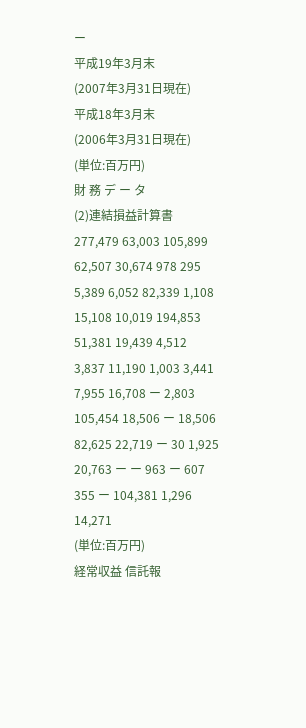ー
平成19年3月末
(2007年3月31日現在)
平成18年3月末
(2006年3月31日現在)
(単位:百万円)
財 務 デ ー タ
(2)連結損益計算書
277,479 63,003 105,899 62,507 30,674 978 295 5,389 6,052 82,339 1,108 15,108 10,019 194,853 51,381 19,439 4,512 3,837 11,190 1,003 3,441 7,955 16,708 ー 2,803 105,454 18,506 ー 18,506 82,625 22,719 ー 30 1,925 20,763 ー ー 963 ー 607 355 ー 104,381 1,296 14,271
(単位:百万円)
経常収益 信託報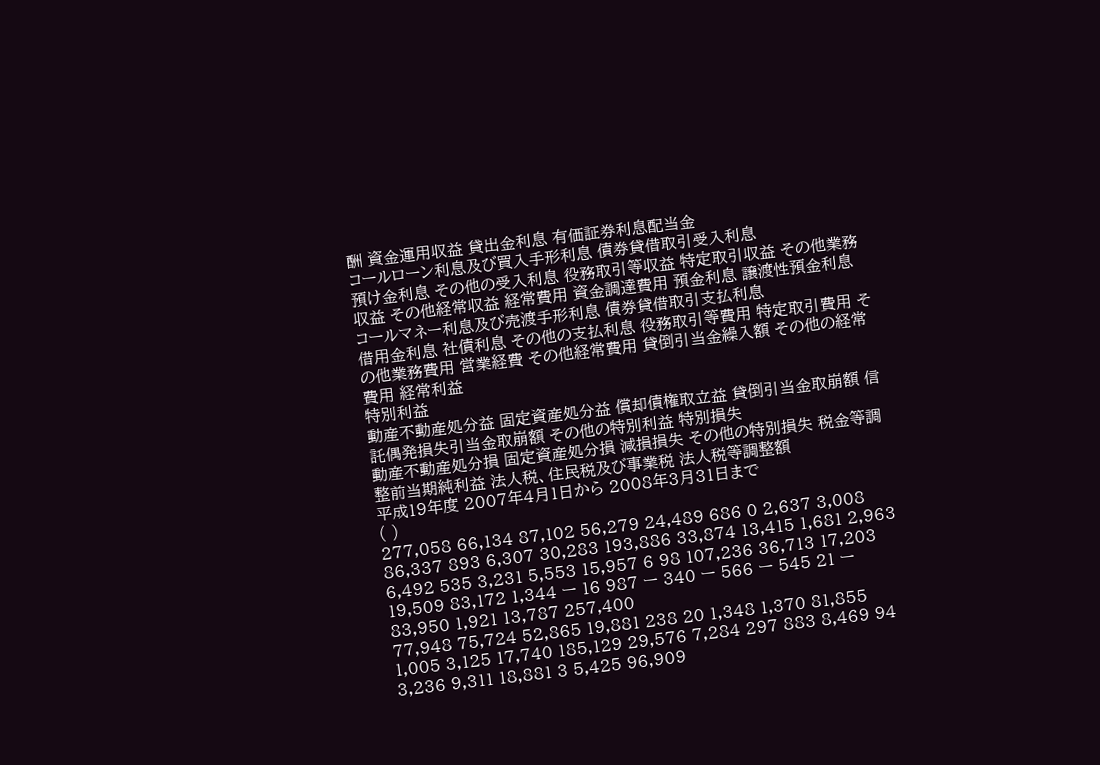酬 資金運用収益 貸出金利息 有価証券利息配当金
コールローン利息及び買入手形利息 債券貸借取引受入利息
預け金利息 その他の受入利息 役務取引等収益 特定取引収益 その他業務収益 その他経常収益 経常費用 資金調達費用 預金利息 譲渡性預金利息
コールマネー利息及び売渡手形利息 債券貸借取引支払利息
借用金利息 社債利息 その他の支払利息 役務取引等費用 特定取引費用 その他業務費用 営業経費 その他経常費用 貸倒引当金繰入額 その他の経常費用 経常利益
特別利益
動産不動産処分益 固定資産処分益 償却債権取立益 貸倒引当金取崩額 信託偶発損失引当金取崩額 その他の特別利益 特別損失
動産不動産処分損 固定資産処分損 減損損失 その他の特別損失 税金等調整前当期純利益 法人税、住民税及び事業税 法人税等調整額
平成19年度 2007年4月1日から 2008年3月31日まで
( )
277,058 66,134 87,102 56,279 24,489 686 0 2,637 3,008 86,337 893 6,307 30,283 193,886 33,874 13,415 1,681 2,963 6,492 535 3,231 5,553 15,957 6 98 107,236 36,713 17,203 19,509 83,172 1,344 ー 16 987 ー 340 ー 566 ー 545 21 ー 83,950 1,921 13,787 257,400
77,948 75,724 52,865 19,881 238 20 1,348 1,370 81,855 1,005 3,125 17,740 185,129 29,576 7,284 297 883 8,469 94 3,236 9,311 18,881 3 5,425 96,909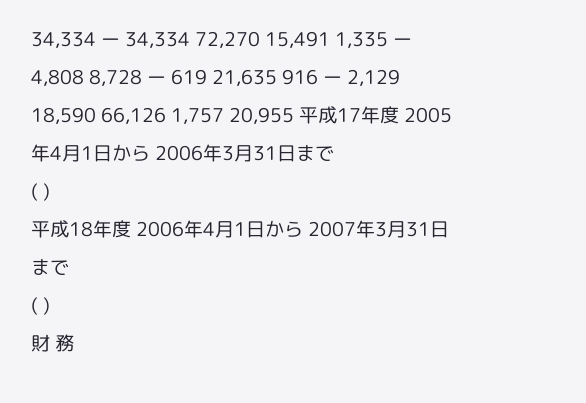34,334 ー 34,334 72,270 15,491 1,335 ー 4,808 8,728 ー 619 21,635 916 ー 2,129 18,590 66,126 1,757 20,955 平成17年度 2005年4月1日から 2006年3月31日まで
( )
平成18年度 2006年4月1日から 2007年3月31日まで
( )
財 務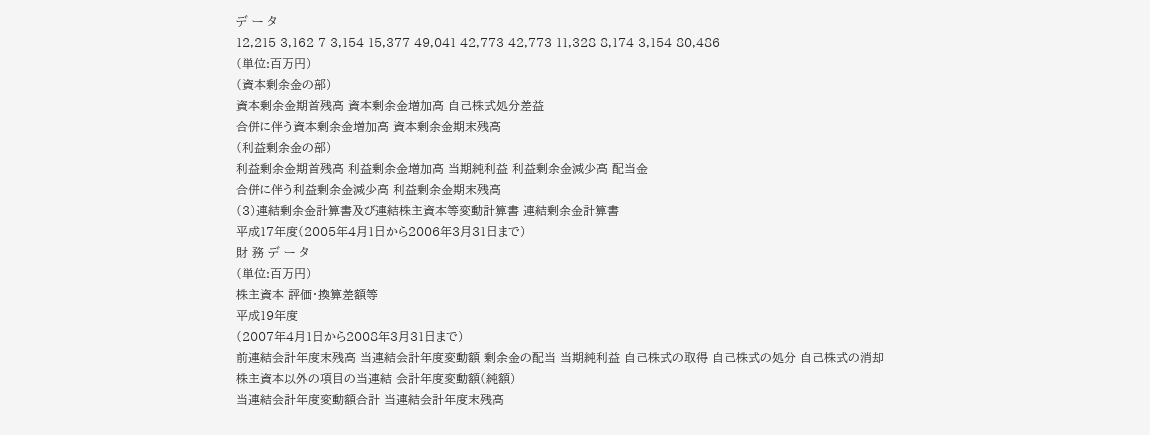デ ー タ
12,215 3,162 7 3,154 15,377 49,041 42,773 42,773 11,328 8,174 3,154 80,486
(単位:百万円)
(資本剰余金の部)
資本剰余金期首残高 資本剰余金増加高 自己株式処分差益
合併に伴う資本剰余金増加高 資本剰余金期末残高
(利益剰余金の部)
利益剰余金期首残高 利益剰余金増加高 当期純利益 利益剰余金減少高 配当金
合併に伴う利益剰余金減少高 利益剰余金期末残高
(3)連結剰余金計算書及び連結株主資本等変動計算書 連結剰余金計算書
平成17年度(2005年4月1日から2006年3月31日まで)
財 務 デ ー タ
(単位:百万円)
株主資本 評価・換算差額等
平成19年度
(2007年4月1日から2008年3月31日まで)
前連結会計年度末残高 当連結会計年度変動額 剰余金の配当 当期純利益 自己株式の取得 自己株式の処分 自己株式の消却
株主資本以外の項目の当連結 会計年度変動額(純額)
当連結会計年度変動額合計 当連結会計年度末残高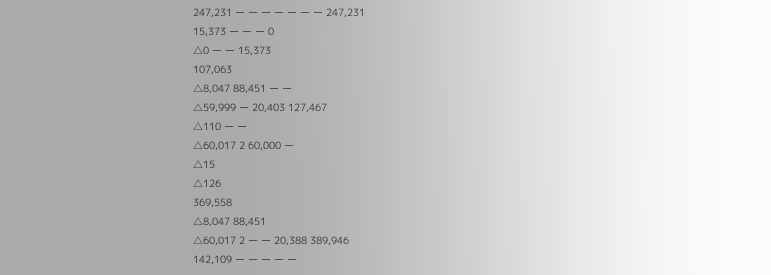247,231 ー ー ー ー ー ー ー 247,231
15,373 ー ー ー 0
△0 ー ー 15,373
107,063
△8,047 88,451 ー ー
△59,999 ー 20,403 127,467
△110 ー ー
△60,017 2 60,000 ー
△15
△126
369,558
△8,047 88,451
△60,017 2 ー ー 20,388 389,946
142,109 ー ー ー ー ー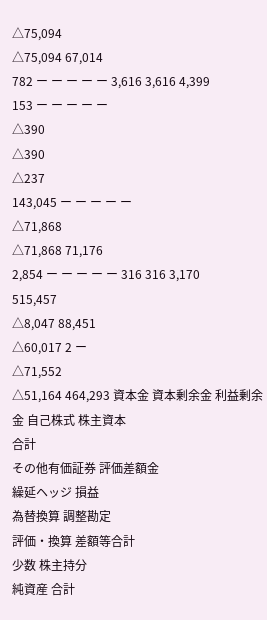△75,094
△75,094 67,014
782 ー ー ー ー ー 3,616 3,616 4,399
153 ー ー ー ー ー
△390
△390
△237
143,045 ー ー ー ー ー
△71,868
△71,868 71,176
2,854 ー ー ー ー ー 316 316 3,170
515,457
△8,047 88,451
△60,017 2 ー
△71,552
△51,164 464,293 資本金 資本剰余金 利益剰余金 自己株式 株主資本
合計
その他有価証券 評価差額金
繰延ヘッジ 損益
為替換算 調整勘定
評価・換算 差額等合計
少数 株主持分
純資産 合計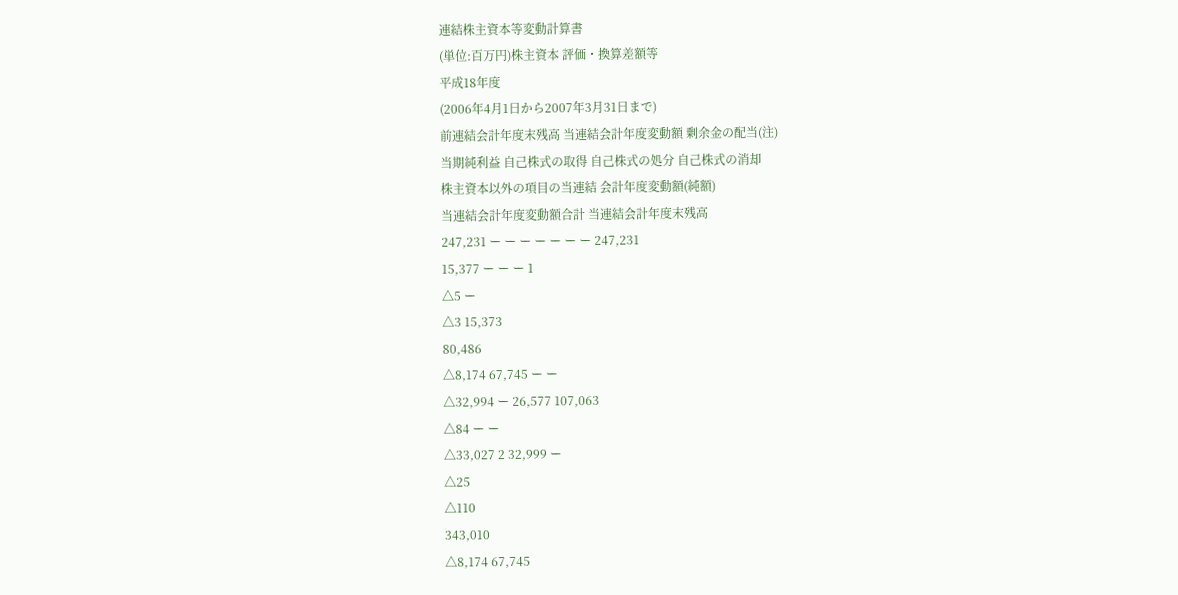連結株主資本等変動計算書
(単位:百万円)株主資本 評価・換算差額等
平成18年度
(2006年4月1日から2007年3月31日まで)
前連結会計年度末残高 当連結会計年度変動額 剰余金の配当(注)
当期純利益 自己株式の取得 自己株式の処分 自己株式の消却
株主資本以外の項目の当連結 会計年度変動額(純額)
当連結会計年度変動額合計 当連結会計年度末残高
247,231 ー ー ー ー ー ー ー 247,231
15,377 ー ー ー 1
△5 ー
△3 15,373
80,486
△8,174 67,745 ー ー
△32,994 ー 26,577 107,063
△84 ー ー
△33,027 2 32,999 ー
△25
△110
343,010
△8,174 67,745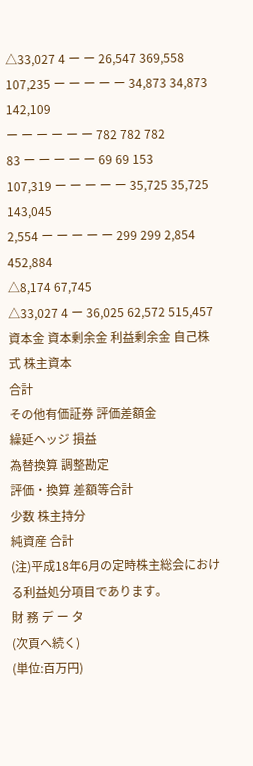△33,027 4 ー ー 26,547 369,558
107,235 ー ー ー ー ー 34,873 34,873 142,109
ー ー ー ー ー ー 782 782 782
83 ー ー ー ー ー 69 69 153
107,319 ー ー ー ー ー 35,725 35,725 143,045
2,554 ー ー ー ー ー 299 299 2,854
452,884
△8,174 67,745
△33,027 4 ー 36,025 62,572 515,457 資本金 資本剰余金 利益剰余金 自己株式 株主資本
合計
その他有価証券 評価差額金
繰延ヘッジ 損益
為替換算 調整勘定
評価・換算 差額等合計
少数 株主持分
純資産 合計
(注)平成18年6月の定時株主総会における利益処分項目であります。
財 務 デ ー タ
(次頁へ続く)
(単位:百万円)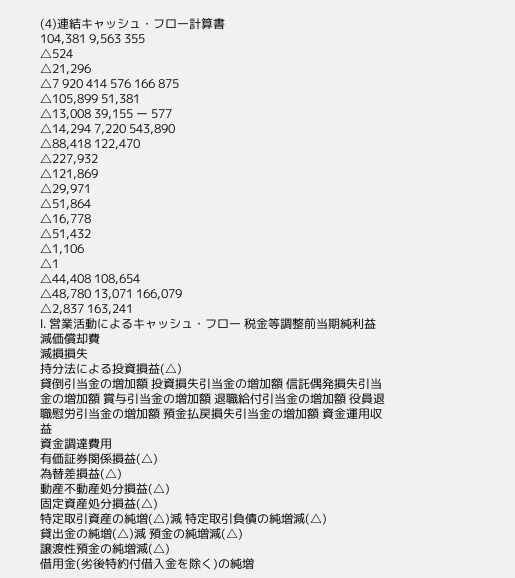(4)連結キャッシュ・フロー計算書
104,381 9,563 355
△524
△21,296
△7 920 414 576 166 875
△105,899 51,381
△13,008 39,155 ー 577
△14,294 7,220 543,890
△88,418 122,470
△227,932
△121,869
△29,971
△51,864
△16,778
△51,432
△1,106
△1
△44,408 108,654
△48,780 13,071 166,079
△2,837 163,241
Ⅰ. 営業活動によるキャッシュ・フロー 税金等調整前当期純利益 減価償却費
減損損失
持分法による投資損益(△)
貸倒引当金の増加額 投資損失引当金の増加額 信託偶発損失引当金の増加額 賞与引当金の増加額 退職給付引当金の増加額 役員退職慰労引当金の増加額 預金払戻損失引当金の増加額 資金運用収益
資金調達費用
有価証券関係損益(△)
為替差損益(△)
動産不動産処分損益(△)
固定資産処分損益(△)
特定取引資産の純増(△)減 特定取引負債の純増減(△)
貸出金の純増(△)減 預金の純増減(△)
譲渡性預金の純増減(△)
借用金(劣後特約付借入金を除く)の純増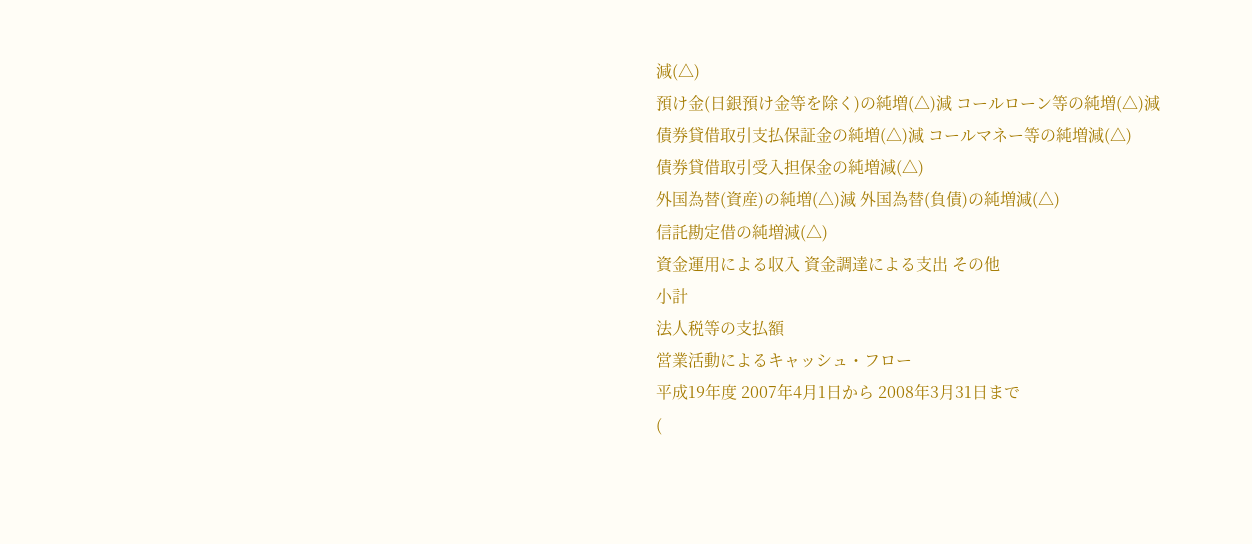減(△)
預け金(日銀預け金等を除く)の純増(△)減 コールローン等の純増(△)減
債券貸借取引支払保証金の純増(△)減 コールマネー等の純増減(△)
債券貸借取引受入担保金の純増減(△)
外国為替(資産)の純増(△)減 外国為替(負債)の純増減(△)
信託勘定借の純増減(△)
資金運用による収入 資金調達による支出 その他
小計
法人税等の支払額
営業活動によるキャッシュ・フロー
平成19年度 2007年4月1日から 2008年3月31日まで
(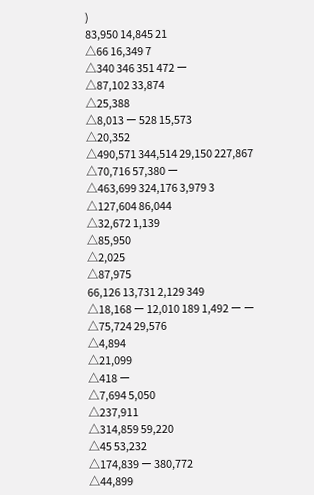)
83,950 14,845 21
△66 16,349 7
△340 346 351 472 ー
△87,102 33,874
△25,388
△8,013 ー 528 15,573
△20,352
△490,571 344,514 29,150 227,867
△70,716 57,380 ー
△463,699 324,176 3,979 3
△127,604 86,044
△32,672 1,139
△85,950
△2,025
△87,975
66,126 13,731 2,129 349
△18,168 ー 12,010 189 1,492 ー ー
△75,724 29,576
△4,894
△21,099
△418 ー
△7,694 5,050
△237,911
△314,859 59,220
△45 53,232
△174,839 ー 380,772
△44,899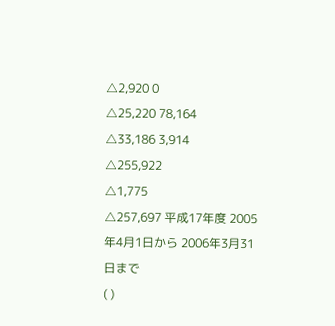△2,920 0
△25,220 78,164
△33,186 3,914
△255,922
△1,775
△257,697 平成17年度 2005年4月1日から 2006年3月31日まで
( )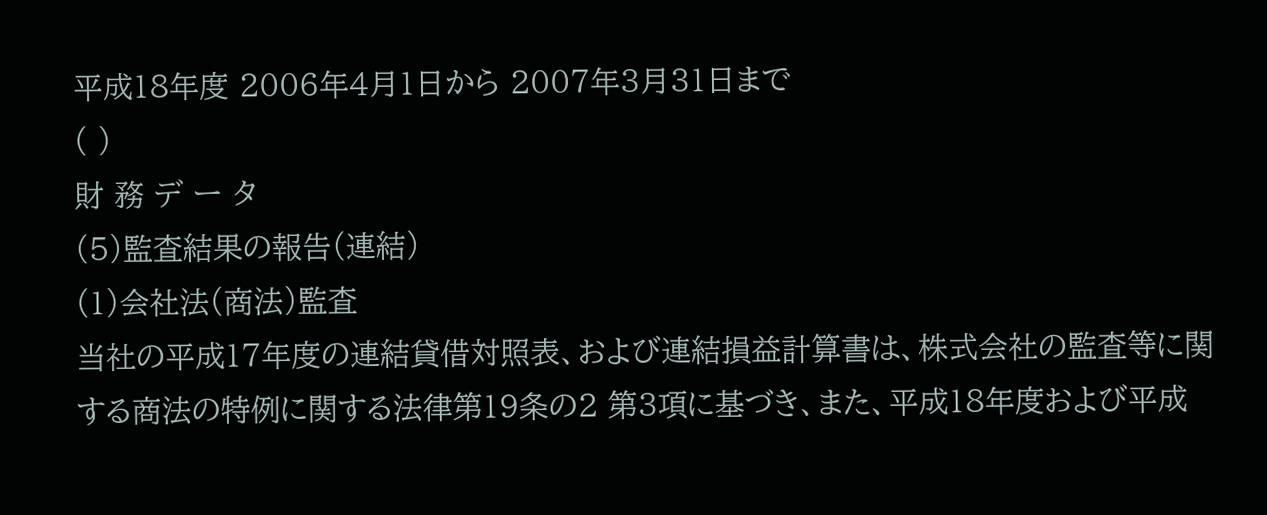平成18年度 2006年4月1日から 2007年3月31日まで
( )
財 務 デ ー タ
(5)監査結果の報告(連結)
(1)会社法(商法)監査
当社の平成17年度の連結貸借対照表、および連結損益計算書は、株式会社の監査等に関する商法の特例に関する法律第19条の2 第3項に基づき、また、平成18年度および平成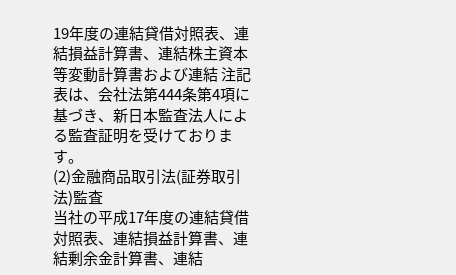19年度の連結貸借対照表、連結損益計算書、連結株主資本等変動計算書および連結 注記表は、会社法第444条第4項に基づき、新日本監査法人による監査証明を受けております。
(2)金融商品取引法(証券取引法)監査
当社の平成17年度の連結貸借対照表、連結損益計算書、連結剰余金計算書、連結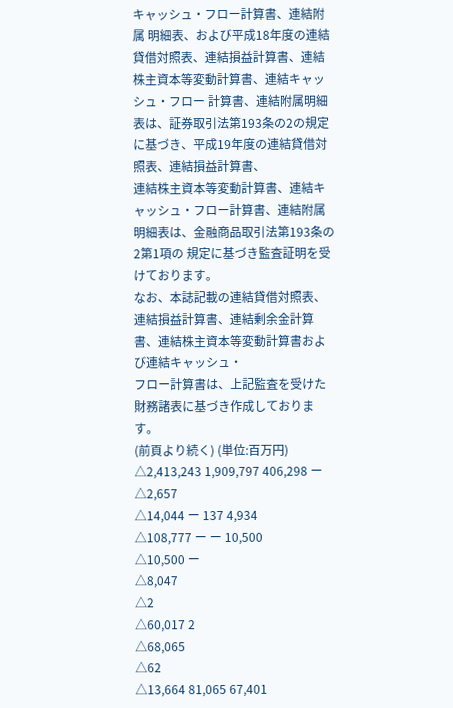キャッシュ・フロー計算書、連結附属 明細表、および平成18年度の連結貸借対照表、連結損益計算書、連結株主資本等変動計算書、連結キャッシュ・フロー 計算書、連結附属明細表は、証券取引法第193条の2の規定に基づき、平成19年度の連結貸借対照表、連結損益計算書、
連結株主資本等変動計算書、連結キャッシュ・フロー計算書、連結附属明細表は、金融商品取引法第193条の2第1項の 規定に基づき監査証明を受けております。
なお、本誌記載の連結貸借対照表、連結損益計算書、連結剰余金計算書、連結株主資本等変動計算書および連結キャッシュ・
フロー計算書は、上記監査を受けた財務諸表に基づき作成しております。
(前頁より続く) (単位:百万円)
△2,413,243 1,909,797 406,298 ー
△2,657
△14,044 ー 137 4,934
△108,777 ー ー 10,500
△10,500 ー
△8,047
△2
△60,017 2
△68,065
△62
△13,664 81,065 67,401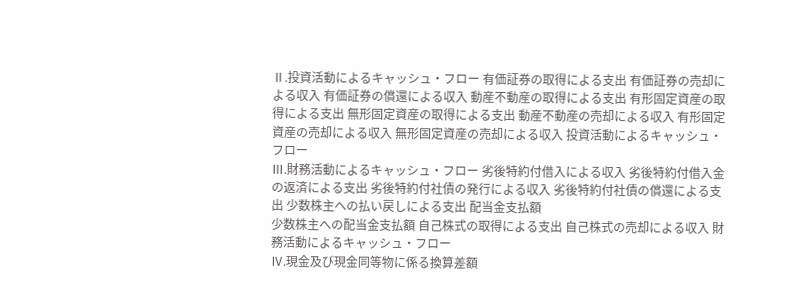Ⅱ.投資活動によるキャッシュ・フロー 有価証券の取得による支出 有価証券の売却による収入 有価証券の償還による収入 動産不動産の取得による支出 有形固定資産の取得による支出 無形固定資産の取得による支出 動産不動産の売却による収入 有形固定資産の売却による収入 無形固定資産の売却による収入 投資活動によるキャッシュ・フロー
Ⅲ.財務活動によるキャッシュ・フロー 劣後特約付借入による収入 劣後特約付借入金の返済による支出 劣後特約付社債の発行による収入 劣後特約付社債の償還による支出 少数株主への払い戻しによる支出 配当金支払額
少数株主への配当金支払額 自己株式の取得による支出 自己株式の売却による収入 財務活動によるキャッシュ・フロー
Ⅳ.現金及び現金同等物に係る換算差額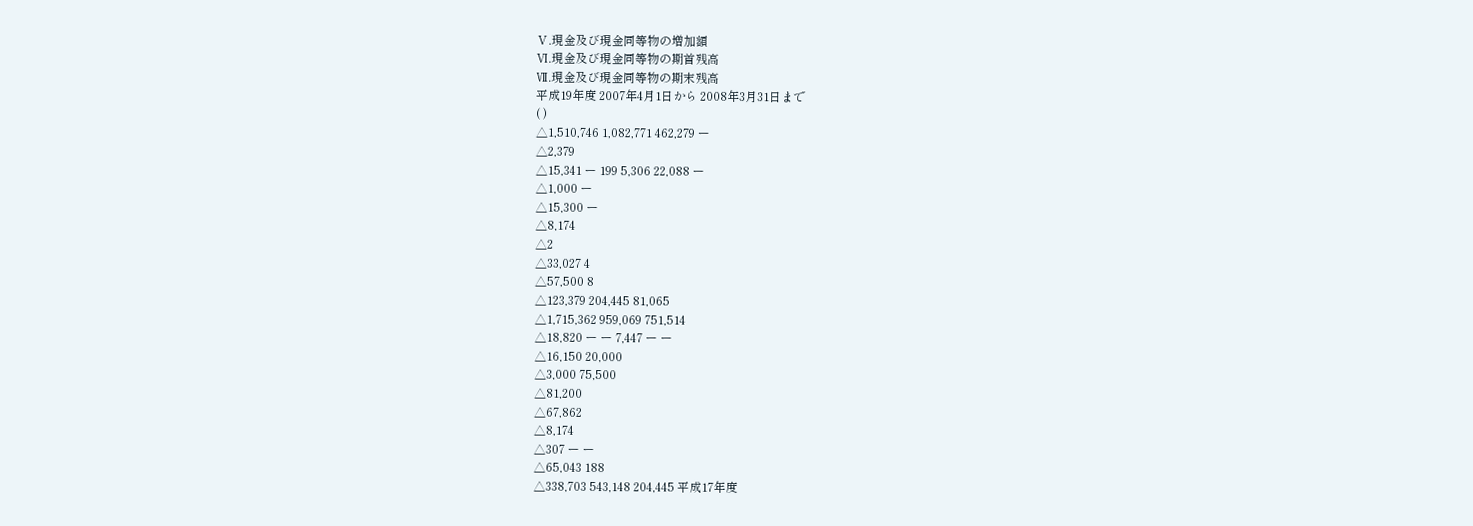Ⅴ.現金及び現金同等物の増加額
Ⅵ.現金及び現金同等物の期首残高
Ⅶ.現金及び現金同等物の期末残高
平成19年度 2007年4月1日から 2008年3月31日まで
( )
△1,510,746 1,082,771 462,279 ー
△2,379
△15,341 ー 199 5,306 22,088 ー
△1,000 ー
△15,300 ー
△8,174
△2
△33,027 4
△57,500 8
△123,379 204,445 81,065
△1,715,362 959,069 751,514
△18,820 ー ー 7,447 ー ー
△16,150 20,000
△3,000 75,500
△81,200
△67,862
△8,174
△307 ー ー
△65,043 188
△338,703 543,148 204,445 平成17年度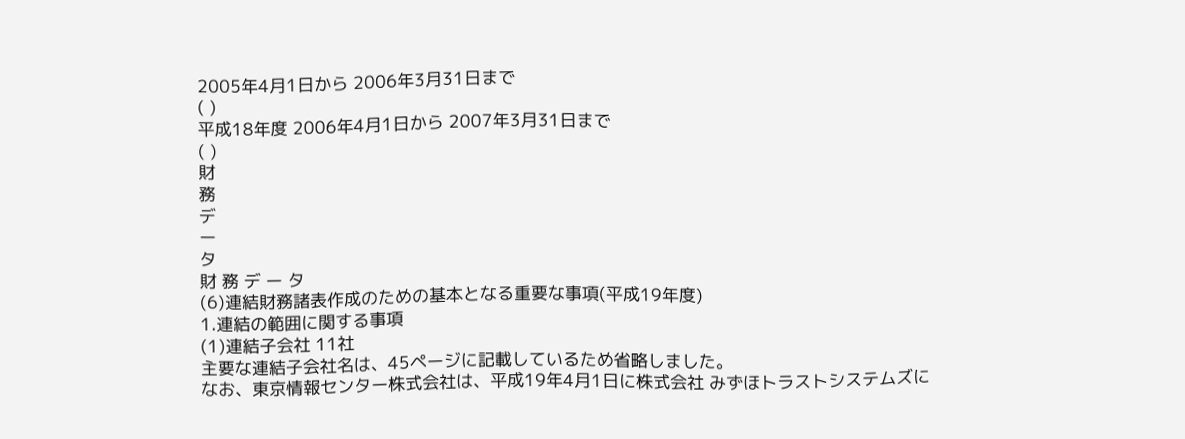2005年4月1日から 2006年3月31日まで
( )
平成18年度 2006年4月1日から 2007年3月31日まで
( )
財
務
デ
ー
タ
財 務 デ ー タ
(6)連結財務諸表作成のための基本となる重要な事項(平成19年度)
1.連結の範囲に関する事項
(1)連結子会社 11社
主要な連結子会社名は、45ページに記載しているため省略しました。
なお、東京情報センター株式会社は、平成19年4月1日に株式会社 みずほトラストシステムズに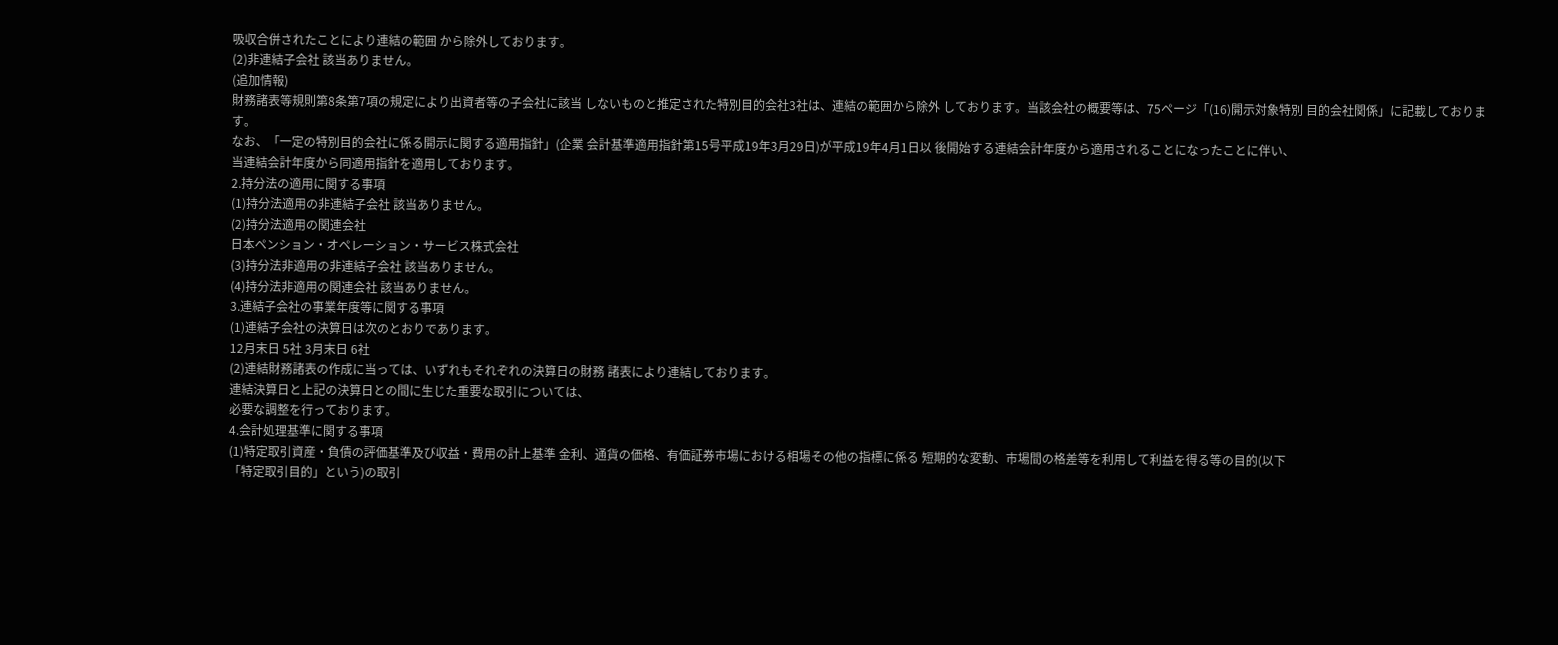吸収合併されたことにより連結の範囲 から除外しております。
(2)非連結子会社 該当ありません。
(追加情報)
財務諸表等規則第8条第7項の規定により出資者等の子会社に該当 しないものと推定された特別目的会社3社は、連結の範囲から除外 しております。当該会社の概要等は、75ページ「(16)開示対象特別 目的会社関係」に記載しております。
なお、「一定の特別目的会社に係る開示に関する適用指針」(企業 会計基準適用指針第15号平成19年3月29日)が平成19年4月1日以 後開始する連結会計年度から適用されることになったことに伴い、
当連結会計年度から同適用指針を適用しております。
2.持分法の適用に関する事項
(1)持分法適用の非連結子会社 該当ありません。
(2)持分法適用の関連会社
日本ペンション・オペレーション・サービス株式会社
(3)持分法非適用の非連結子会社 該当ありません。
(4)持分法非適用の関連会社 該当ありません。
3.連結子会社の事業年度等に関する事項
(1)連結子会社の決算日は次のとおりであります。
12月末日 5社 3月末日 6社
(2)連結財務諸表の作成に当っては、いずれもそれぞれの決算日の財務 諸表により連結しております。
連結決算日と上記の決算日との間に生じた重要な取引については、
必要な調整を行っております。
4.会計処理基準に関する事項
(1)特定取引資産・負債の評価基準及び収益・費用の計上基準 金利、通貨の価格、有価証券市場における相場その他の指標に係る 短期的な変動、市場間の格差等を利用して利益を得る等の目的(以下
「特定取引目的」という)の取引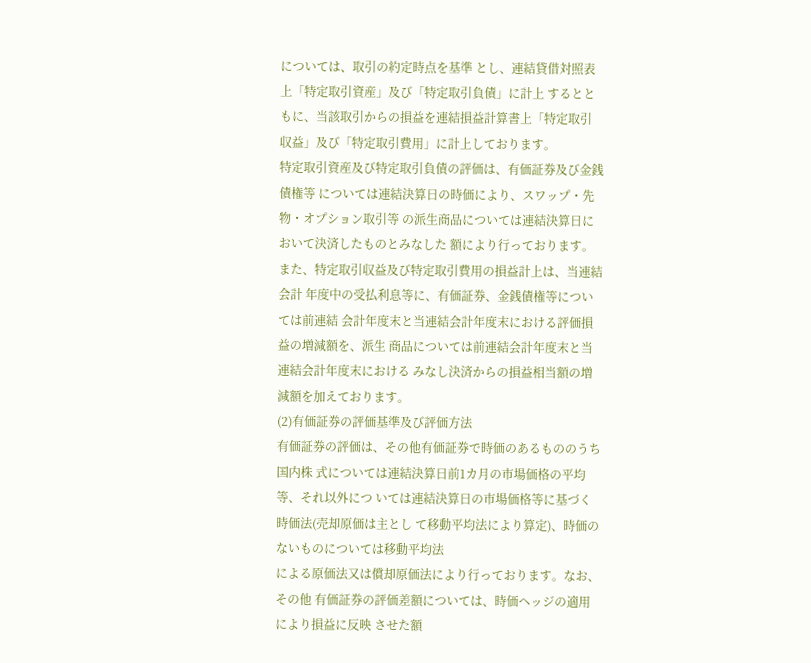については、取引の約定時点を基準 とし、連結貸借対照表上「特定取引資産」及び「特定取引負債」に計上 するとともに、当該取引からの損益を連結損益計算書上「特定取引 収益」及び「特定取引費用」に計上しております。
特定取引資産及び特定取引負債の評価は、有価証券及び金銭債権等 については連結決算日の時価により、スワップ・先物・オプション取引等 の派生商品については連結決算日において決済したものとみなした 額により行っております。
また、特定取引収益及び特定取引費用の損益計上は、当連結会計 年度中の受払利息等に、有価証券、金銭債権等については前連結 会計年度末と当連結会計年度末における評価損益の増減額を、派生 商品については前連結会計年度末と当連結会計年度末における みなし決済からの損益相当額の増減額を加えております。
(2)有価証券の評価基準及び評価方法
有価証券の評価は、その他有価証券で時価のあるもののうち国内株 式については連結決算日前1カ月の市場価格の平均等、それ以外につ いては連結決算日の市場価格等に基づく時価法(売却原価は主とし て移動平均法により算定)、時価のないものについては移動平均法
による原価法又は償却原価法により行っております。なお、その他 有価証券の評価差額については、時価ヘッジの適用により損益に反映 させた額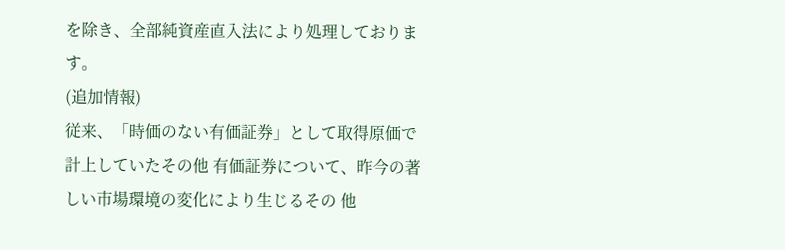を除き、全部純資産直入法により処理しております。
(追加情報)
従来、「時価のない有価証券」として取得原価で計上していたその他 有価証券について、昨今の著しい市場環境の変化により生じるその 他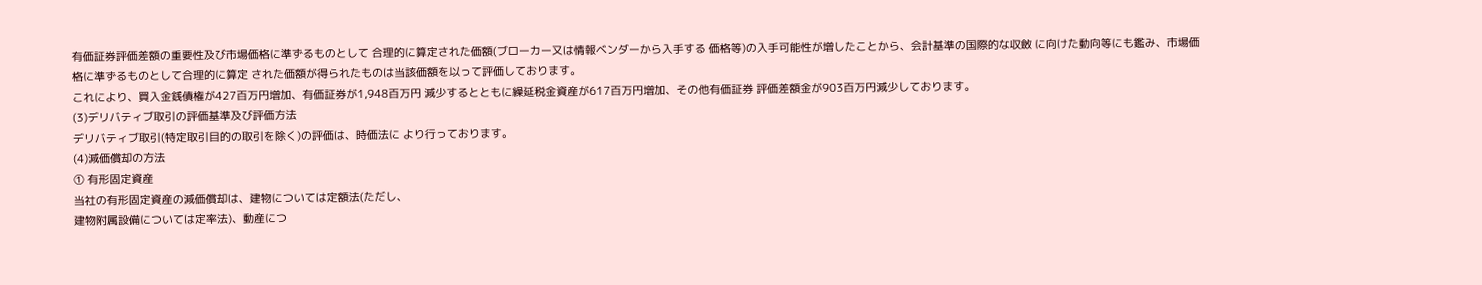有価証券評価差額の重要性及び市場価格に準ずるものとして 合理的に算定された価額(ブローカー又は情報ベンダーから入手する 価格等)の入手可能性が増したことから、会計基準の国際的な収斂 に向けた動向等にも鑑み、市場価格に準ずるものとして合理的に算定 された価額が得られたものは当該価額を以って評価しております。
これにより、買入金銭債権が427百万円増加、有価証券が1,948百万円 減少するとともに繰延税金資産が617百万円増加、その他有価証券 評価差額金が903百万円減少しております。
(3)デリバティブ取引の評価基準及び評価方法
デリバティブ取引(特定取引目的の取引を除く)の評価は、時価法に より行っております。
(4)減価償却の方法
① 有形固定資産
当社の有形固定資産の減価償却は、建物については定額法(ただし、
建物附属設備については定率法)、動産につ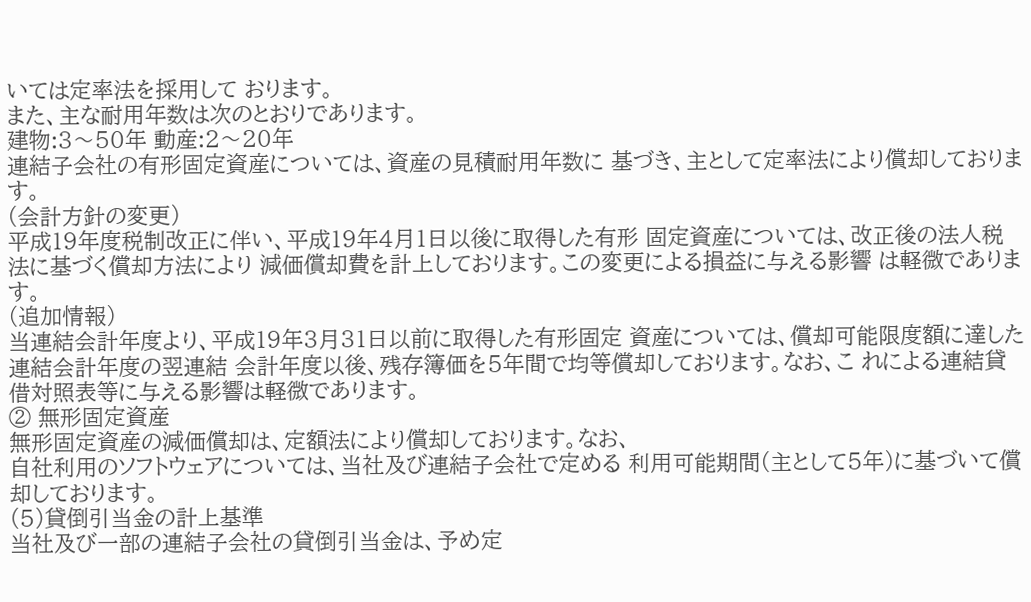いては定率法を採用して おります。
また、主な耐用年数は次のとおりであります。
建物:3〜50年 動産:2〜20年
連結子会社の有形固定資産については、資産の見積耐用年数に 基づき、主として定率法により償却しております。
(会計方針の変更)
平成19年度税制改正に伴い、平成19年4月1日以後に取得した有形 固定資産については、改正後の法人税法に基づく償却方法により 減価償却費を計上しております。この変更による損益に与える影響 は軽微であります。
(追加情報)
当連結会計年度より、平成19年3月31日以前に取得した有形固定 資産については、償却可能限度額に達した連結会計年度の翌連結 会計年度以後、残存簿価を5年間で均等償却しております。なお、こ れによる連結貸借対照表等に与える影響は軽微であります。
② 無形固定資産
無形固定資産の減価償却は、定額法により償却しております。なお、
自社利用のソフトウェアについては、当社及び連結子会社で定める 利用可能期間(主として5年)に基づいて償却しております。
(5)貸倒引当金の計上基準
当社及び一部の連結子会社の貸倒引当金は、予め定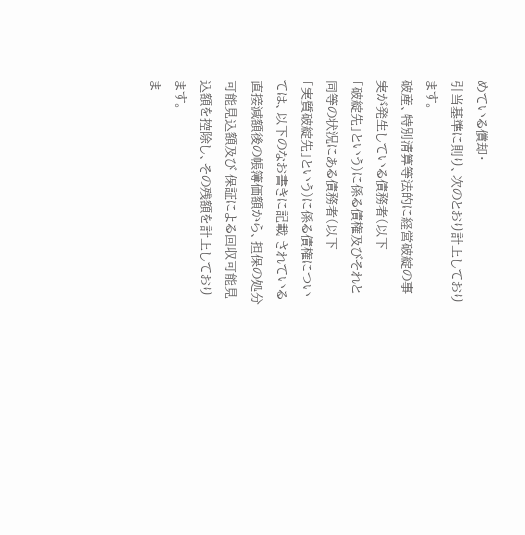めている償却・
引当基準に則り、次のとおり計上しております。
破産、特別清算等法的に経営破綻の事実が発生している債務者(以下
「破綻先」という)に係る債権及びそれと同等の状況にある債務者(以下
「実質破綻先」という)に係る債権については、以下のなお書きに記載 されている直接減額後の帳簿価額から、担保の処分可能見込額及び 保証による回収可能見込額を控除し、その残額を計上しております。
ま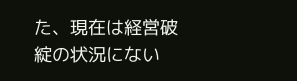た、現在は経営破綻の状況にない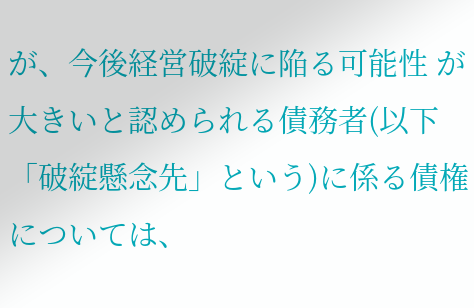が、今後経営破綻に陥る可能性 が大きいと認められる債務者(以下「破綻懸念先」という)に係る債権 については、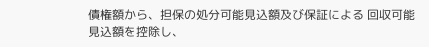債権額から、担保の処分可能見込額及び保証による 回収可能見込額を控除し、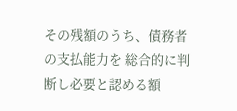その残額のうち、債務者の支払能力を 総合的に判断し必要と認める額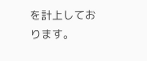を計上しております。